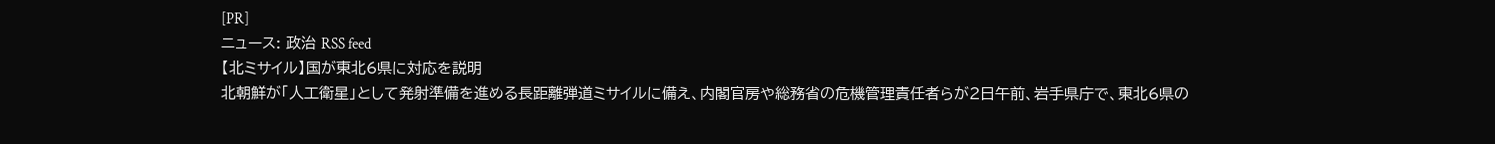[PR]
ニュース: 政治 RSS feed
【北ミサイル】国が東北6県に対応を説明
北朝鮮が「人工衛星」として発射準備を進める長距離弾道ミサイルに備え、内閣官房や総務省の危機管理責任者らが2日午前、岩手県庁で、東北6県の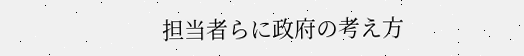担当者らに政府の考え方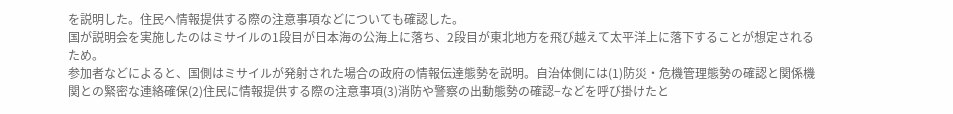を説明した。住民へ情報提供する際の注意事項などについても確認した。
国が説明会を実施したのはミサイルの1段目が日本海の公海上に落ち、2段目が東北地方を飛び越えて太平洋上に落下することが想定されるため。
参加者などによると、国側はミサイルが発射された場合の政府の情報伝達態勢を説明。自治体側には(1)防災・危機管理態勢の確認と関係機関との緊密な連絡確保(2)住民に情報提供する際の注意事項(3)消防や警察の出動態勢の確認−などを呼び掛けたと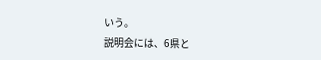いう。
説明会には、6県と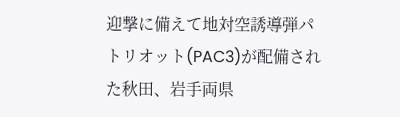迎撃に備えて地対空誘導弾パトリオット(PAC3)が配備された秋田、岩手両県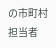の市町村担当者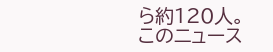ら約120人。
このニュース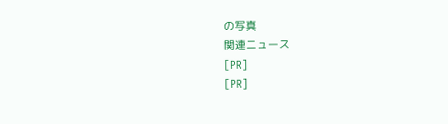の写真
関連ニュース
[PR]
[PR]